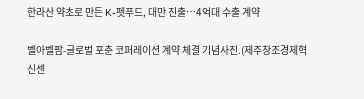한라산 약초로 만든 K-펫푸드, 대만 진출…4억대 수출 계약

벨아벨팜-글로벌 포춘 코퍼레이션 계약 체결 기념사진.(제주창조경제혁신센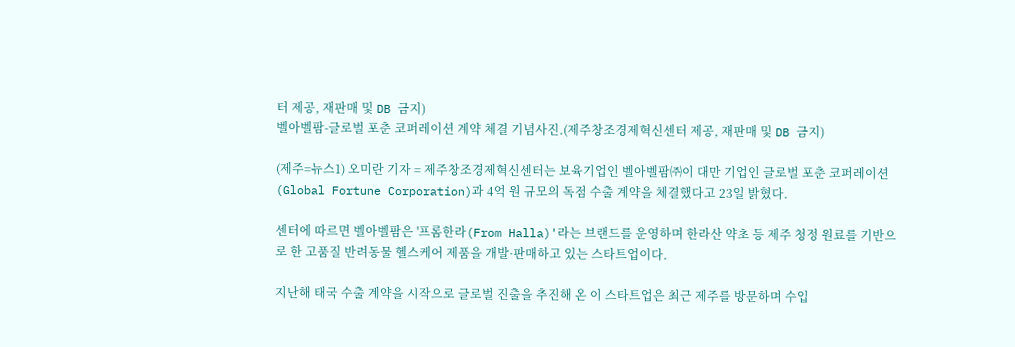터 제공, 재판매 및 DB 금지)
벨아벨팜-글로벌 포춘 코퍼레이션 계약 체결 기념사진.(제주창조경제혁신센터 제공, 재판매 및 DB 금지)

(제주=뉴스1) 오미란 기자 = 제주창조경제혁신센터는 보육기업인 벨아벨팜㈜이 대만 기업인 글로벌 포춘 코퍼레이션(Global Fortune Corporation)과 4억 원 규모의 독점 수출 계약을 체결했다고 23일 밝혔다.

센터에 따르면 벨아벨팜은 '프롬한라(From Halla)'라는 브랜드를 운영하며 한라산 약초 등 제주 청정 원료를 기반으로 한 고품질 반려동물 헬스케어 제품을 개발·판매하고 있는 스타트업이다.

지난해 태국 수출 계약을 시작으로 글로벌 진출을 추진해 온 이 스타트업은 최근 제주를 방문하며 수입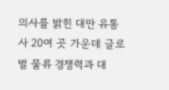의사를 밝힌 대만 유통사 20여 곳 가운데 글로벌 물류 경쟁력과 대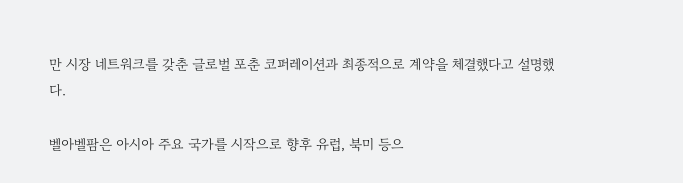만 시장 네트워크를 갖춘 글로벌 포춘 코퍼레이션과 최종적으로 계약을 체결했다고 설명했다.

벨아벨팜은 아시아 주요 국가를 시작으로 향후 유럽, 북미 등으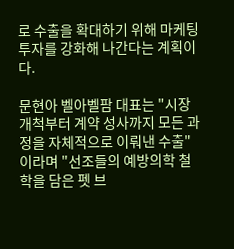로 수출을 확대하기 위해 마케팅 투자를 강화해 나간다는 계획이다.

문현아 벨아벨팜 대표는 "시장 개척부터 계약 성사까지 모든 과정을 자체적으로 이뤄낸 수출"이라며 "선조들의 예방의학 철학을 담은 펫 브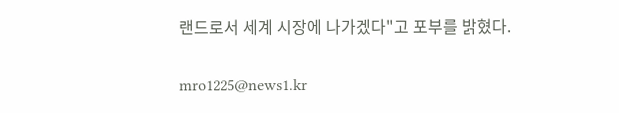랜드로서 세계 시장에 나가겠다"고 포부를 밝혔다.

mro1225@news1.kr